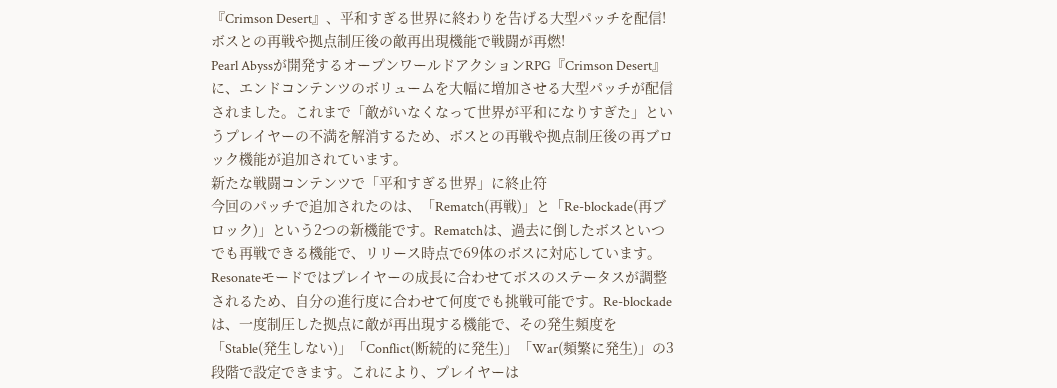『Crimson Desert』、平和すぎる世界に終わりを告げる大型パッチを配信!ボスとの再戦や拠点制圧後の敵再出現機能で戦闘が再燃!
Pearl Abyssが開発するオープンワールドアクションRPG『Crimson Desert』に、エンドコンテンツのボリュームを大幅に増加させる大型パッチが配信されました。これまで「敵がいなくなって世界が平和になりすぎた」というプレイヤーの不満を解消するため、ボスとの再戦や拠点制圧後の再ブロック機能が追加されています。
新たな戦闘コンテンツで「平和すぎる世界」に終止符
今回のパッチで追加されたのは、「Rematch(再戦)」と「Re-blockade(再ブロック)」という2つの新機能です。Rematchは、過去に倒したボスといつでも再戦できる機能で、リリース時点で69体のボスに対応しています。Resonateモードではプレイヤーの成長に合わせてボスのステータスが調整されるため、自分の進行度に合わせて何度でも挑戦可能です。Re-blockadeは、一度制圧した拠点に敵が再出現する機能で、その発生頻度を「Stable(発生しない)」「Conflict(断続的に発生)」「War(頻繁に発生)」の3段階で設定できます。これにより、プレイヤーは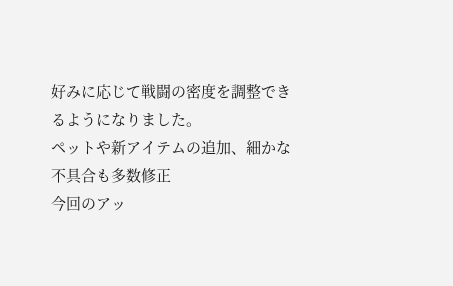好みに応じて戦闘の密度を調整できるようになりました。
ペットや新アイテムの追加、細かな不具合も多数修正
今回のアッ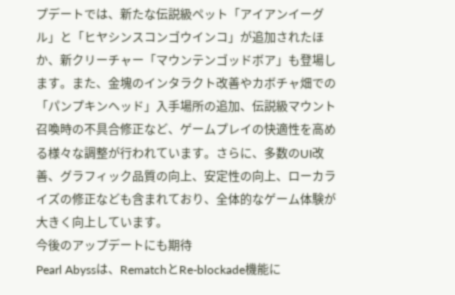プデートでは、新たな伝説級ペット「アイアンイーグル」と「ヒヤシンスコンゴウインコ」が追加されたほか、新クリーチャー「マウンテンゴッドボア」も登場します。また、金塊のインタラクト改善やカボチャ畑での「パンプキンヘッド」入手場所の追加、伝説級マウント召喚時の不具合修正など、ゲームプレイの快適性を高める様々な調整が行われています。さらに、多数のUI改善、グラフィック品質の向上、安定性の向上、ローカライズの修正なども含まれており、全体的なゲーム体験が大きく向上しています。
今後のアップデートにも期待
Pearl Abyssは、RematchとRe-blockade機能に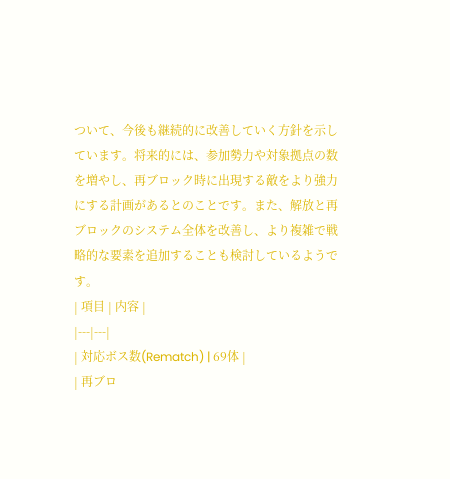ついて、今後も継続的に改善していく方針を示しています。将来的には、参加勢力や対象拠点の数を増やし、再ブロック時に出現する敵をより強力にする計画があるとのことです。また、解放と再ブロックのシステム全体を改善し、より複雑で戦略的な要素を追加することも検討しているようです。
| 項目 | 内容 |
|---|---|
| 対応ボス数(Rematch) | 69体 |
| 再ブロ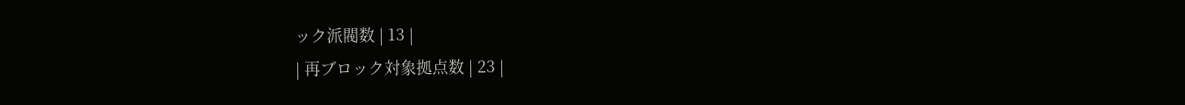ック派閥数 | 13 |
| 再ブロック対象拠点数 | 23 |